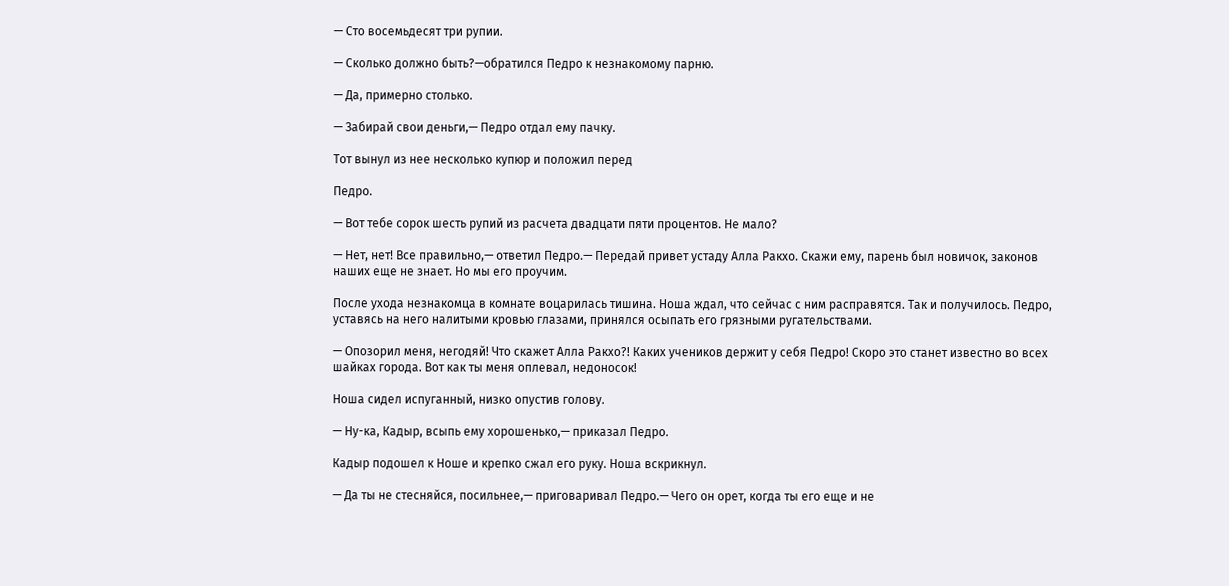— Сто восемьдесят три рупии.

— Сколько должно быть?—обратился Педро к незнакомому парню.

— Да, примерно столько.

— Забирай свои деньги,— Педро отдал ему пачку.

Тот вынул из нее несколько купюр и положил перед

Педро.

— Вот тебе сорок шесть рупий из расчета двадцати пяти процентов. Не мало?

— Нет, нет! Все правильно,— ответил Педро.— Передай привет устаду Алла Ракхо. Скажи ему, парень был новичок, законов наших еще не знает. Но мы его проучим.

После ухода незнакомца в комнате воцарилась тишина. Ноша ждал, что сейчас с ним расправятся. Так и получилось. Педро, уставясь на него налитыми кровью глазами, принялся осыпать его грязными ругательствами.

— Опозорил меня, негодяй! Что скажет Алла Ракхо?! Каких учеников держит у себя Педро! Скоро это станет известно во всех шайках города. Вот как ты меня оплевал, недоносок!

Ноша сидел испуганный, низко опустив голову.

— Ну-ка, Кадыр, всыпь ему хорошенько,— приказал Педро.

Кадыр подошел к Ноше и крепко сжал его руку. Ноша вскрикнул.

— Да ты не стесняйся, посильнее,— приговаривал Педро.— Чего он орет, когда ты его еще и не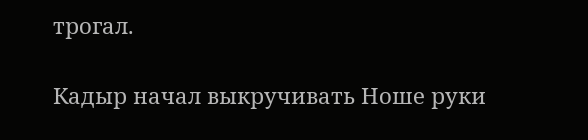трогал.

Кадыр начал выкручивать Ноше руки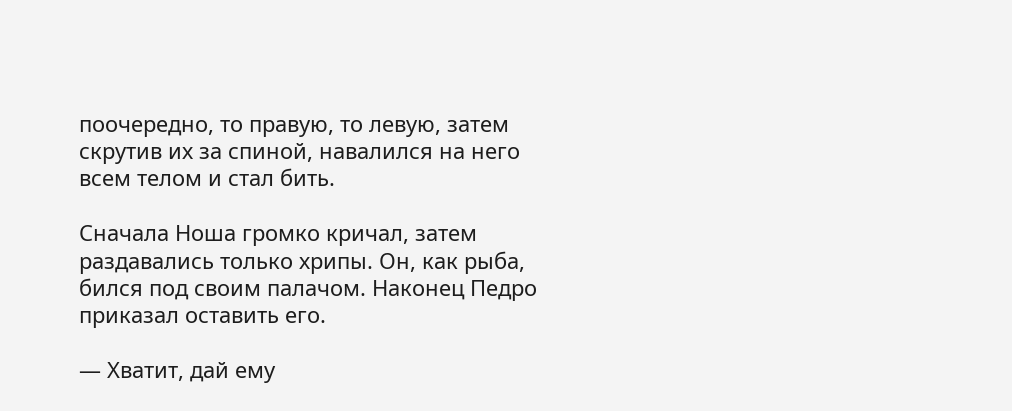поочередно, то правую, то левую, затем скрутив их за спиной, навалился на него всем телом и стал бить.

Сначала Ноша громко кричал, затем раздавались только хрипы. Он, как рыба, бился под своим палачом. Наконец Педро приказал оставить его.

— Хватит, дай ему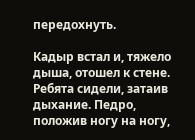передохнуть.

Кадыр встал и, тяжело дыша, отошел к стене. Ребята сидели, затаив дыхание. Педро, положив ногу на ногу,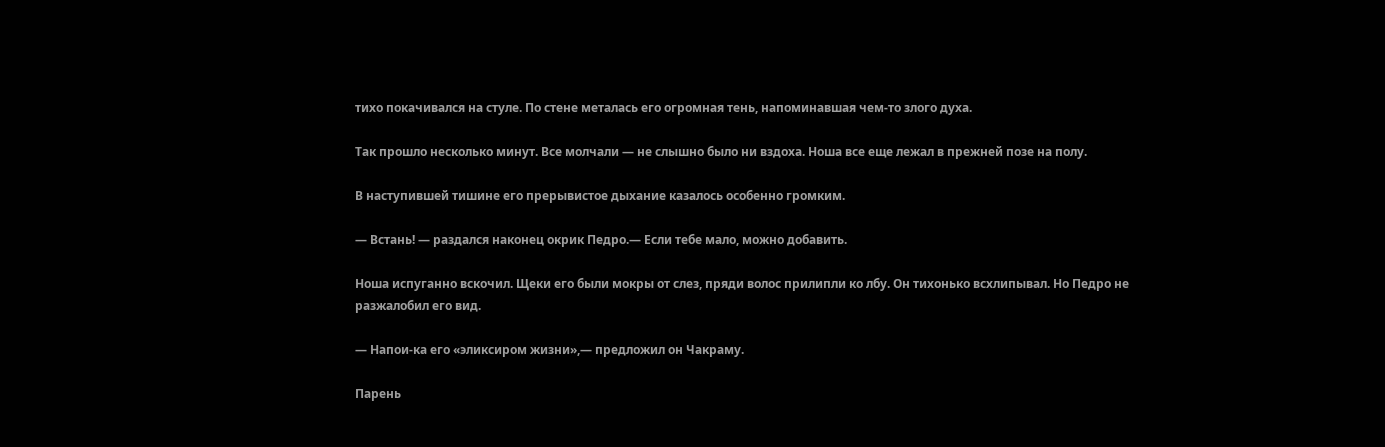тихо покачивался на стуле. По стене металась его огромная тень, напоминавшая чем-то злого духа.

Так прошло несколько минут. Все молчали — не слышно было ни вздоха. Ноша все еще лежал в прежней позе на полу.

В наступившей тишине его прерывистое дыхание казалось особенно громким.

— Встань! — раздался наконец окрик Педро.— Если тебе мало, можно добавить.

Ноша испуганно вскочил. Щеки его были мокры от слез, пряди волос прилипли ко лбу. Он тихонько всхлипывал. Но Педро не разжалобил его вид.

— Напои-ка его «эликсиром жизни»,— предложил он Чакраму.

Парень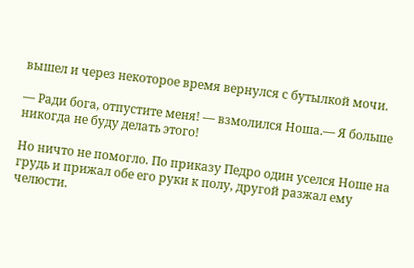вышел и через некоторое время вернулся с бутылкой мочи.

— Ради бога, отпустите меня! — взмолился Ноша.— Я больше никогда не буду делать этого!

Но ничто не помогло. По приказу Педро один уселся Ноше на грудь и прижал обе его руки к полу, другой разжал ему челюсти.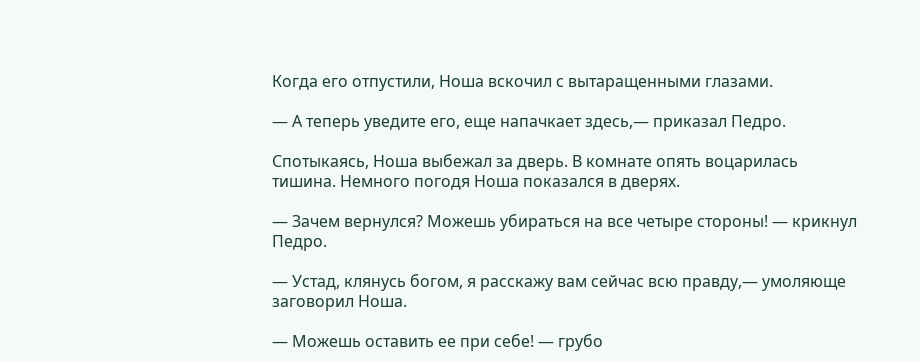Когда его отпустили, Ноша вскочил с вытаращенными глазами.

— А теперь уведите его, еще напачкает здесь,— приказал Педро.

Спотыкаясь, Ноша выбежал за дверь. В комнате опять воцарилась тишина. Немного погодя Ноша показался в дверях.

— Зачем вернулся? Можешь убираться на все четыре стороны! — крикнул Педро.

— Устад, клянусь богом, я расскажу вам сейчас всю правду,— умоляюще заговорил Ноша.

— Можешь оставить ее при себе! — грубо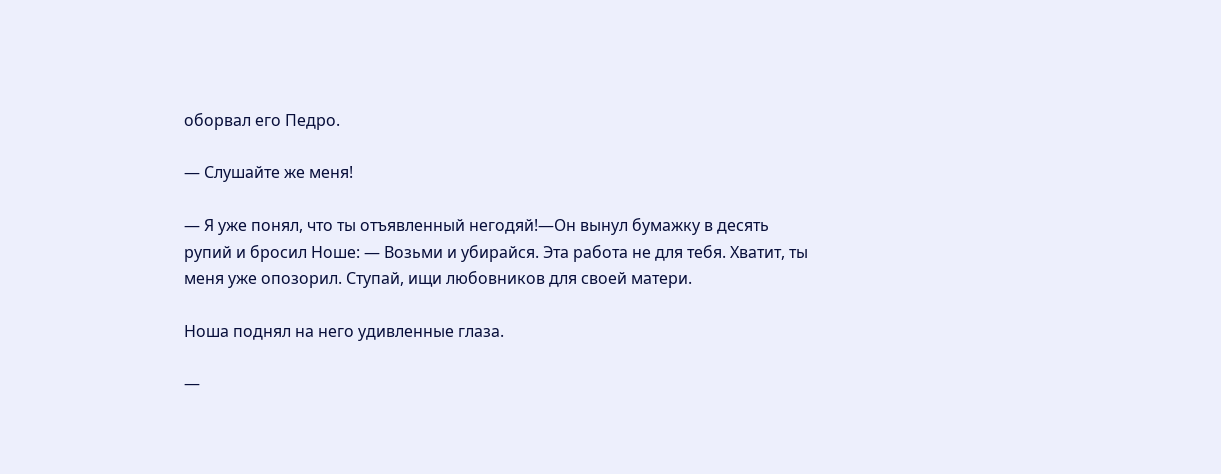оборвал его Педро.

— Слушайте же меня!

— Я уже понял, что ты отъявленный негодяй!—Он вынул бумажку в десять рупий и бросил Ноше: — Возьми и убирайся. Эта работа не для тебя. Хватит, ты меня уже опозорил. Ступай, ищи любовников для своей матери.

Ноша поднял на него удивленные глаза.

—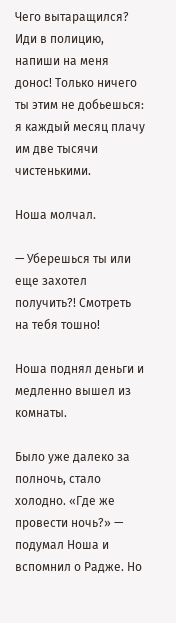Чего вытаращился? Иди в полицию, напиши на меня донос! Только ничего ты этим не добьешься: я каждый месяц плачу им две тысячи чистенькими.

Ноша молчал.

— Уберешься ты или еще захотел получить?! Смотреть на тебя тошно!

Ноша поднял деньги и медленно вышел из комнаты.

Было уже далеко за полночь, стало холодно. «Где же провести ночь?» — подумал Ноша и вспомнил о Радже. Но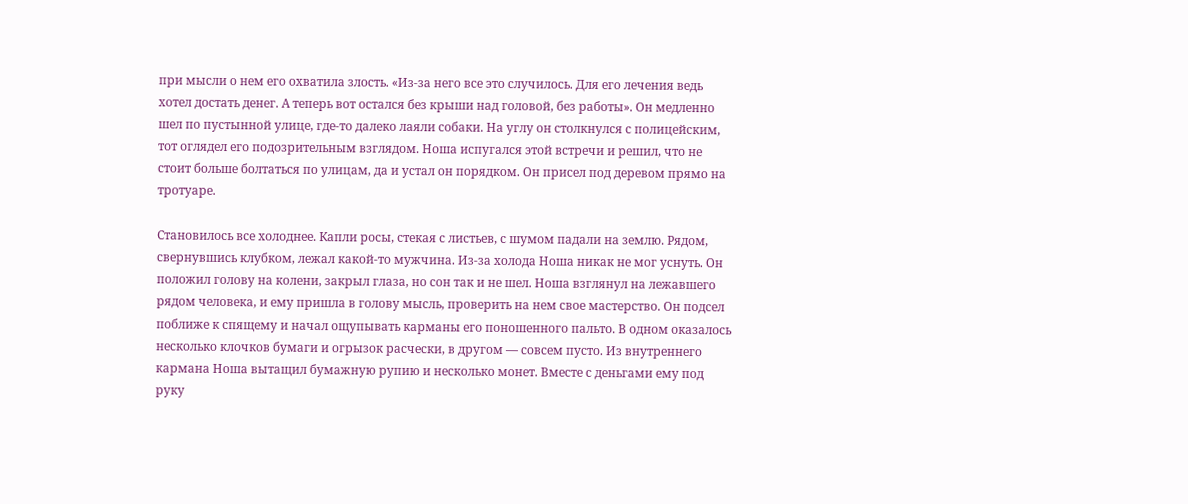при мысли о нем его охватила злость. «Из-за него все это случилось. Для его лечения ведь хотел достать денег. А теперь вот остался без крыши над головой, без работы». Он медленно шел по пустынной улице, где-то далеко лаяли собаки. На углу он столкнулся с полицейским, тот оглядел его подозрительным взглядом. Ноша испугался этой встречи и решил, что не стоит больше болтаться по улицам, да и устал он порядком. Он присел под деревом прямо на тротуаре.

Становилось все холоднее. Капли росы, стекая с листьев, с шумом падали на землю. Рядом, свернувшись клубком, лежал какой-то мужчина. Из-за холода Ноша никак не мог уснуть. Он положил голову на колени, закрыл глаза, но сон так и не шел. Ноша взглянул на лежавшего рядом человека, и ему пришла в голову мысль, проверить на нем свое мастерство. Он подсел поближе к спящему и начал ощупывать карманы его поношенного пальто. В одном оказалось несколько клочков бумаги и огрызок расчески, в другом — совсем пусто. Из внутреннего кармана Ноша вытащил бумажную рупию и несколько монет. Вместе с деньгами ему под руку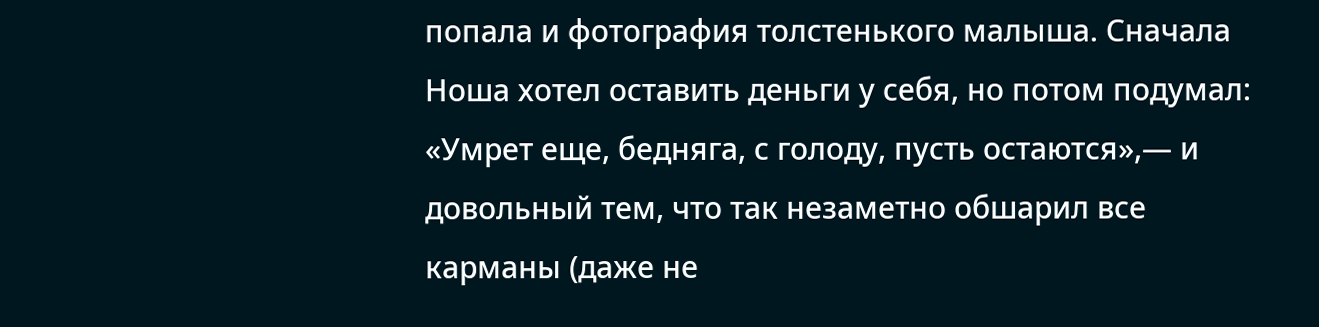попала и фотография толстенького малыша. Сначала Ноша хотел оставить деньги у себя, но потом подумал: «Умрет еще, бедняга, с голоду, пусть остаются»,— и довольный тем, что так незаметно обшарил все карманы (даже не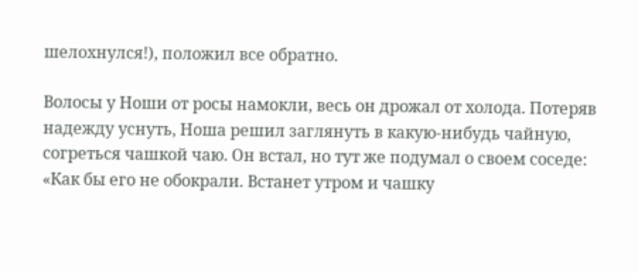шелохнулся!), положил все обратно.

Волосы у Ноши от росы намокли, весь он дрожал от холода. Потеряв надежду уснуть, Ноша решил заглянуть в какую-нибудь чайную, согреться чашкой чаю. Он встал, но тут же подумал о своем соседе: «Как бы его не обокрали. Встанет утром и чашку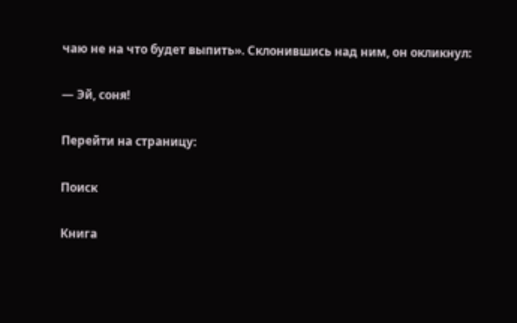чаю не на что будет выпить». Склонившись над ним, он окликнул:

— Эй, соня!

Перейти на страницу:

Поиск

Книга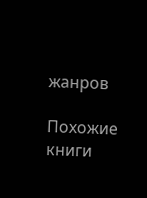жанров

Похожие книги